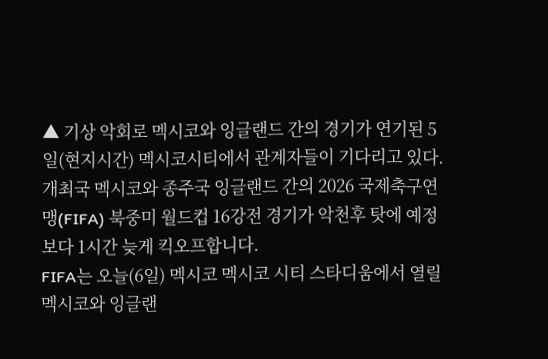▲ 기상 악회로 멕시코와 잉글랜드 간의 경기가 연기된 5일(현지시간) 멕시코시티에서 관계자들이 기다리고 있다.
개최국 멕시코와 종주국 잉글랜드 간의 2026 국제축구연맹(FIFA) 북중미 월드컵 16강전 경기가 악천후 탓에 예정보다 1시간 늦게 킥오프합니다.
FIFA는 오늘(6일) 멕시코 멕시코 시티 스타디움에서 열릴 멕시코와 잉글랜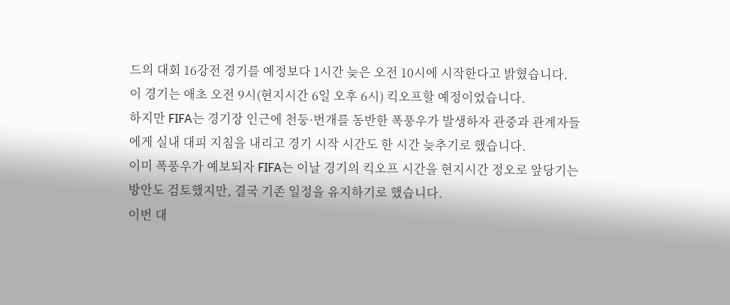드의 대회 16강전 경기를 예정보다 1시간 늦은 오전 10시에 시작한다고 밝혔습니다.
이 경기는 애초 오전 9시(현지시간 6일 오후 6시) 킥오프할 예정이었습니다.
하지만 FIFA는 경기장 인근에 천둥·번개를 동반한 폭풍우가 발생하자 관중과 관계자들에게 실내 대피 지침을 내리고 경기 시작 시간도 한 시간 늦추기로 했습니다.
이미 폭풍우가 예보되자 FIFA는 이날 경기의 킥오프 시간을 현지시간 정오로 앞당기는 방안도 검토했지만, 결국 기존 일정을 유지하기로 했습니다.
이번 대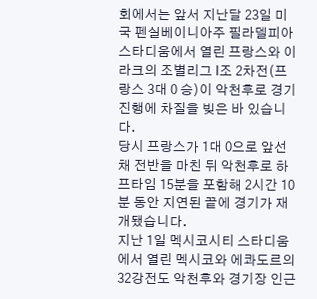회에서는 앞서 지난달 23일 미국 펜실베이니아주 필라델피아 스타디움에서 열린 프랑스와 이라크의 조별리그 I조 2차전(프랑스 3대 0 승)이 악천후로 경기 진행에 차질을 빚은 바 있습니다.
당시 프랑스가 1대 0으로 앞선 채 전반을 마친 뒤 악천후로 하프타임 15분을 포함해 2시간 10분 동안 지연된 끝에 경기가 재개됐습니다.
지난 1일 멕시코시티 스타디움에서 열린 멕시코와 에콰도르의 32강전도 악천후와 경기장 인근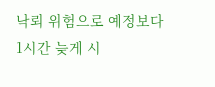낙뢰 위험으로 예정보다 1시간 늦게 시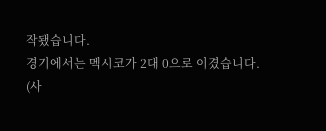작됐습니다.
경기에서는 멕시코가 2대 0으로 이겼습니다.
(사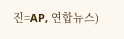진=AP, 연합뉴스)